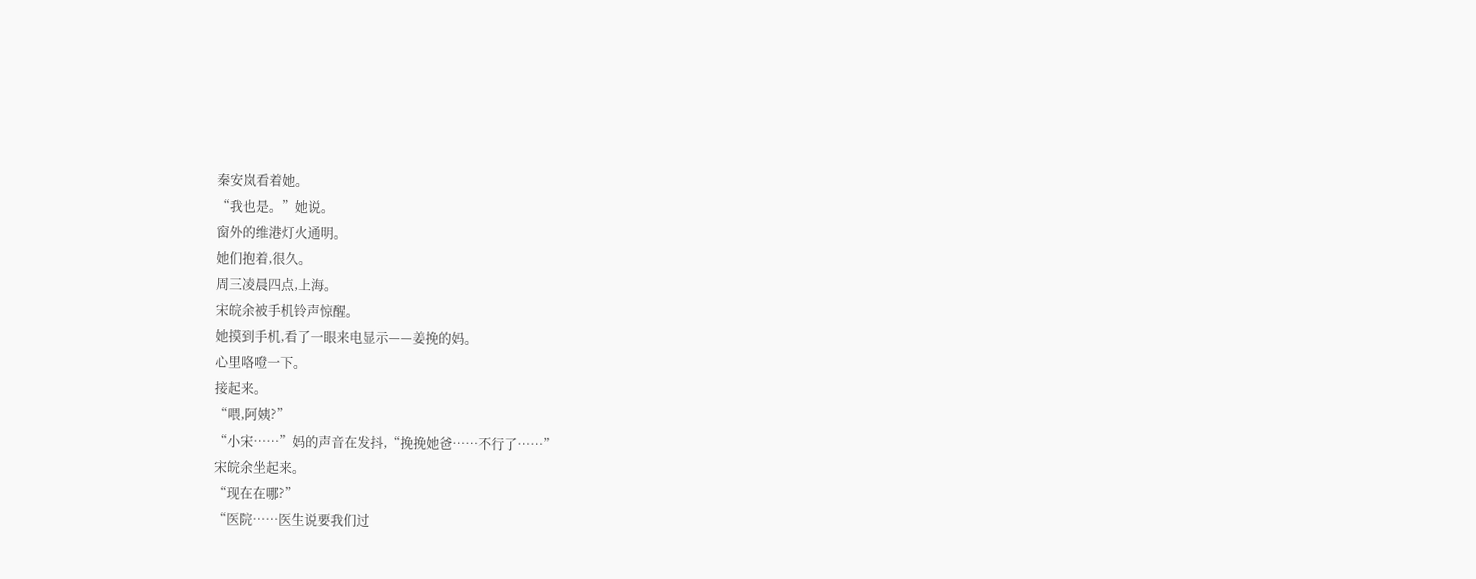秦安岚看着她。
“我也是。”她说。
窗外的维港灯火通明。
她们抱着,很久。
周三凌晨四点,上海。
宋皖余被手机铃声惊醒。
她摸到手机,看了一眼来电显示——姜挽的妈。
心里咯噔一下。
接起来。
“喂,阿姨?”
“小宋……”妈的声音在发抖,“挽挽她爸……不行了……”
宋皖余坐起来。
“现在在哪?”
“医院……医生说要我们过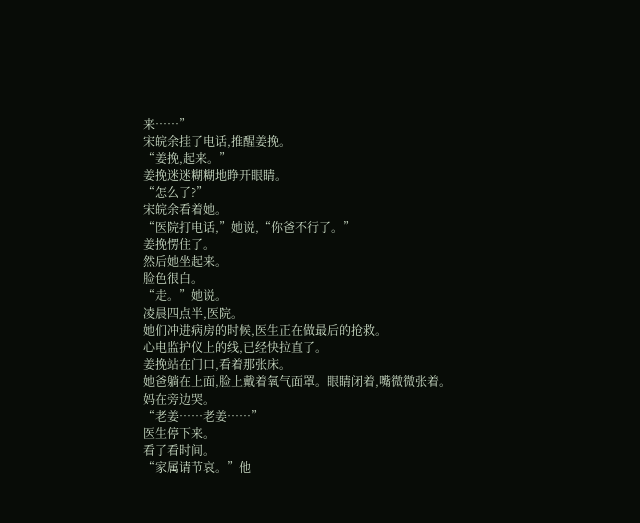来……”
宋皖余挂了电话,推醒姜挽。
“姜挽,起来。”
姜挽迷迷糊糊地睁开眼睛。
“怎么了?”
宋皖余看着她。
“医院打电话,”她说,“你爸不行了。”
姜挽愣住了。
然后她坐起来。
脸色很白。
“走。”她说。
凌晨四点半,医院。
她们冲进病房的时候,医生正在做最后的抢救。
心电监护仪上的线,已经快拉直了。
姜挽站在门口,看着那张床。
她爸躺在上面,脸上戴着氧气面罩。眼睛闭着,嘴微微张着。
妈在旁边哭。
“老姜……老姜……”
医生停下来。
看了看时间。
“家属请节哀。”他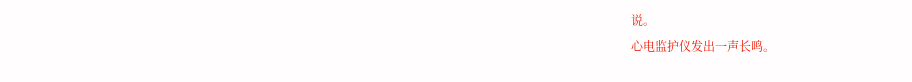说。
心电监护仪发出一声长鸣。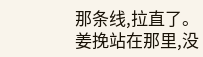那条线,拉直了。
姜挽站在那里,没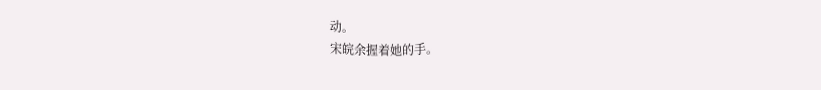动。
宋皖余握着她的手。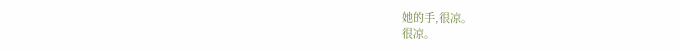她的手,很凉。
很凉。